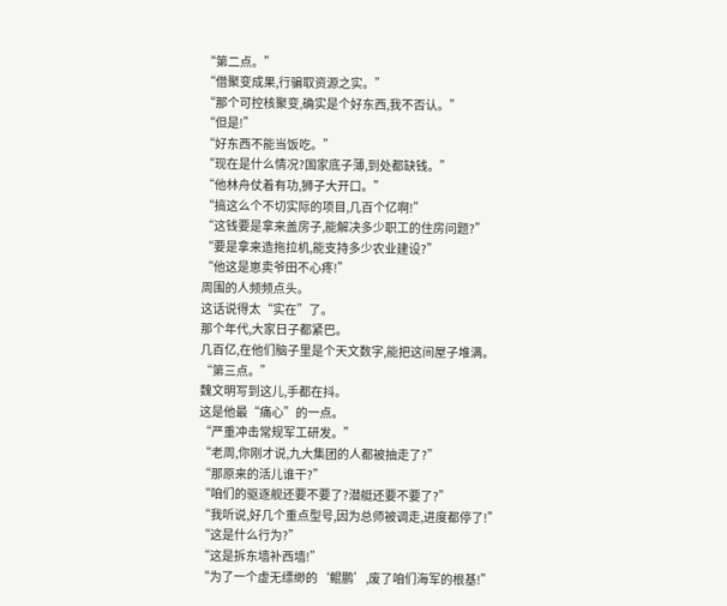“第二点。”
“借聚变成果,行骗取资源之实。”
“那个可控核聚变,确实是个好东西,我不否认。”
“但是!”
“好东西不能当饭吃。”
“现在是什么情况?国家底子薄,到处都缺钱。”
“他林舟仗着有功,狮子大开口。”
“搞这么个不切实际的项目,几百个亿啊!”
“这钱要是拿来盖房子,能解决多少职工的住房问题?”
“要是拿来造拖拉机,能支持多少农业建设?”
“他这是崽卖爷田不心疼!”
周围的人频频点头。
这话说得太“实在”了。
那个年代,大家日子都紧巴。
几百亿,在他们脑子里是个天文数字,能把这间屋子堆满。
“第三点。”
魏文明写到这儿,手都在抖。
这是他最“痛心”的一点。
“严重冲击常规军工研发。”
“老周,你刚才说,九大集团的人都被抽走了?”
“那原来的活儿谁干?”
“咱们的驱逐舰还要不要了?潜艇还要不要了?”
“我听说,好几个重点型号,因为总师被调走,进度都停了!”
“这是什么行为?”
“这是拆东墙补西墙!”
“为了一个虚无缥缈的‘鲲鹏’,废了咱们海军的根基!”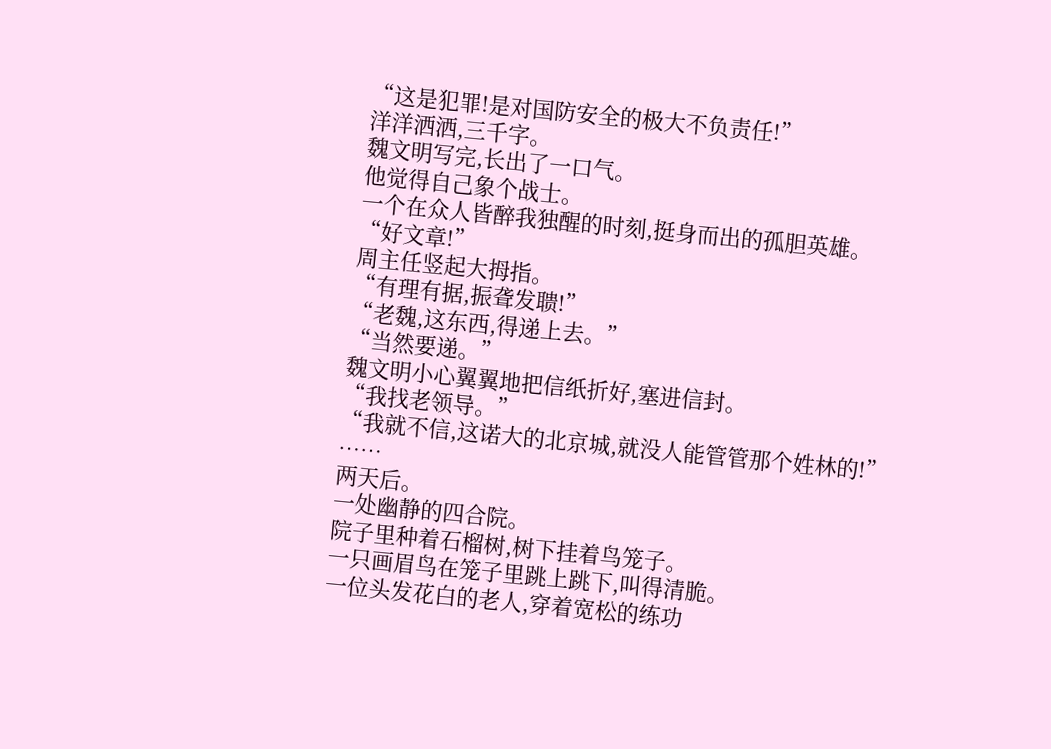“这是犯罪!是对国防安全的极大不负责任!”
洋洋洒洒,三千字。
魏文明写完,长出了一口气。
他觉得自己象个战士。
一个在众人皆醉我独醒的时刻,挺身而出的孤胆英雄。
“好文章!”
周主任竖起大拇指。
“有理有据,振聋发聩!”
“老魏,这东西,得递上去。”
“当然要递。”
魏文明小心翼翼地把信纸折好,塞进信封。
“我找老领导。”
“我就不信,这诺大的北京城,就没人能管管那个姓林的!”
……
两天后。
一处幽静的四合院。
院子里种着石榴树,树下挂着鸟笼子。
一只画眉鸟在笼子里跳上跳下,叫得清脆。
一位头发花白的老人,穿着宽松的练功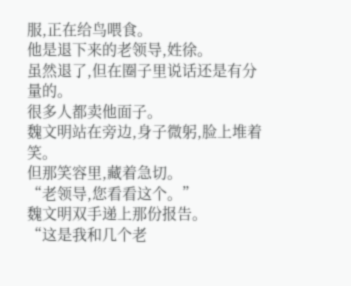服,正在给鸟喂食。
他是退下来的老领导,姓徐。
虽然退了,但在圈子里说话还是有分量的。
很多人都卖他面子。
魏文明站在旁边,身子微躬,脸上堆着笑。
但那笑容里,藏着急切。
“老领导,您看看这个。”
魏文明双手递上那份报告。
“这是我和几个老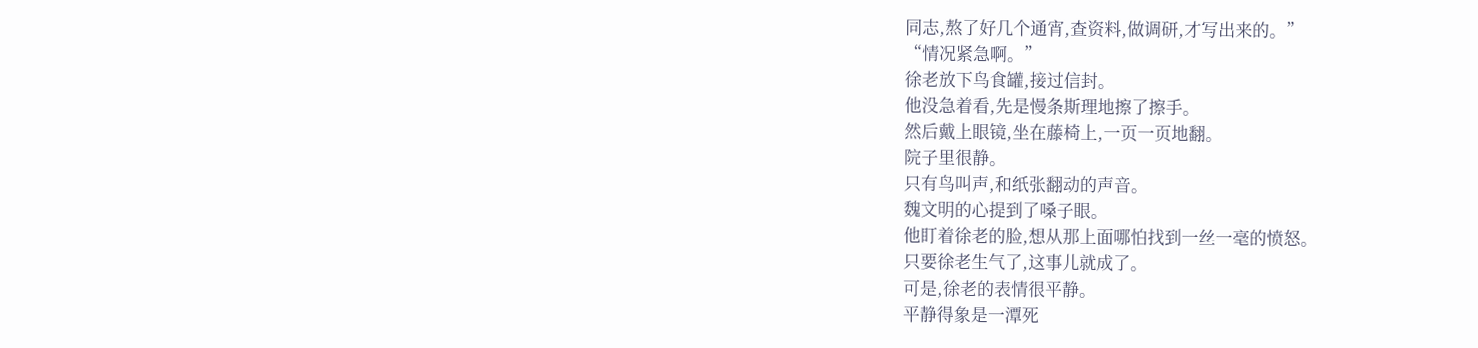同志,熬了好几个通宵,查资料,做调研,才写出来的。”
“情况紧急啊。”
徐老放下鸟食罐,接过信封。
他没急着看,先是慢条斯理地擦了擦手。
然后戴上眼镜,坐在藤椅上,一页一页地翻。
院子里很静。
只有鸟叫声,和纸张翻动的声音。
魏文明的心提到了嗓子眼。
他盯着徐老的脸,想从那上面哪怕找到一丝一毫的愤怒。
只要徐老生气了,这事儿就成了。
可是,徐老的表情很平静。
平静得象是一潭死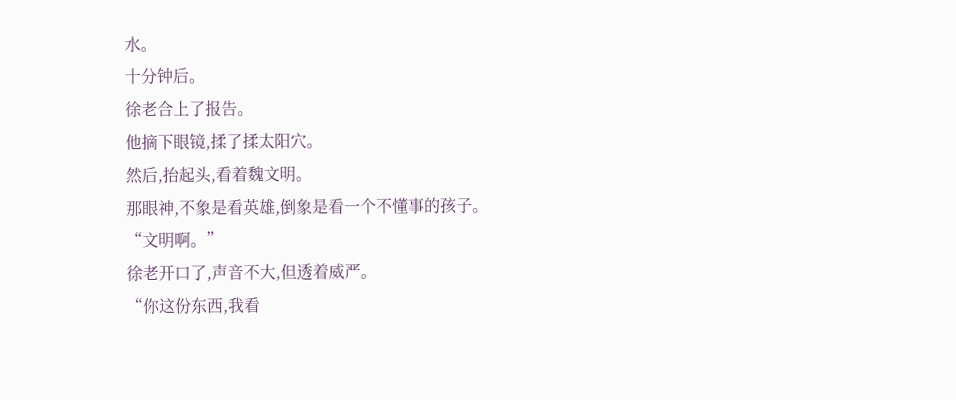水。
十分钟后。
徐老合上了报告。
他摘下眼镜,揉了揉太阳穴。
然后,抬起头,看着魏文明。
那眼神,不象是看英雄,倒象是看一个不懂事的孩子。
“文明啊。”
徐老开口了,声音不大,但透着威严。
“你这份东西,我看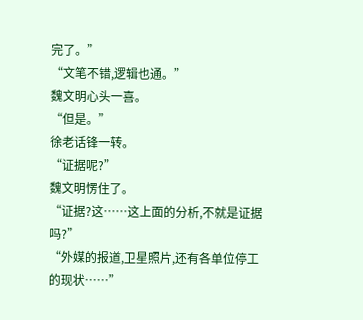完了。”
“文笔不错,逻辑也通。”
魏文明心头一喜。
“但是。”
徐老话锋一转。
“证据呢?”
魏文明愣住了。
“证据?这……这上面的分析,不就是证据吗?”
“外媒的报道,卫星照片,还有各单位停工的现状……”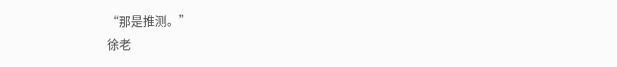“那是推测。”
徐老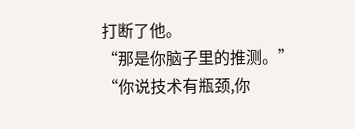打断了他。
“那是你脑子里的推测。”
“你说技术有瓶颈,你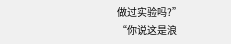做过实验吗?”
“你说这是浪